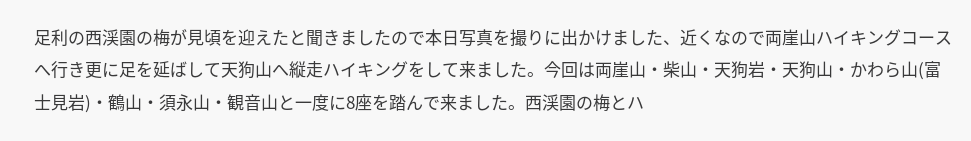足利の西渓園の梅が見頃を迎えたと聞きましたので本日写真を撮りに出かけました、近くなので両崖山ハイキングコースへ行き更に足を延ばして天狗山へ縦走ハイキングをして来ました。今回は両崖山・柴山・天狗岩・天狗山・かわら山(富士見岩)・鶴山・須永山・観音山と一度に8座を踏んで来ました。西渓園の梅とハ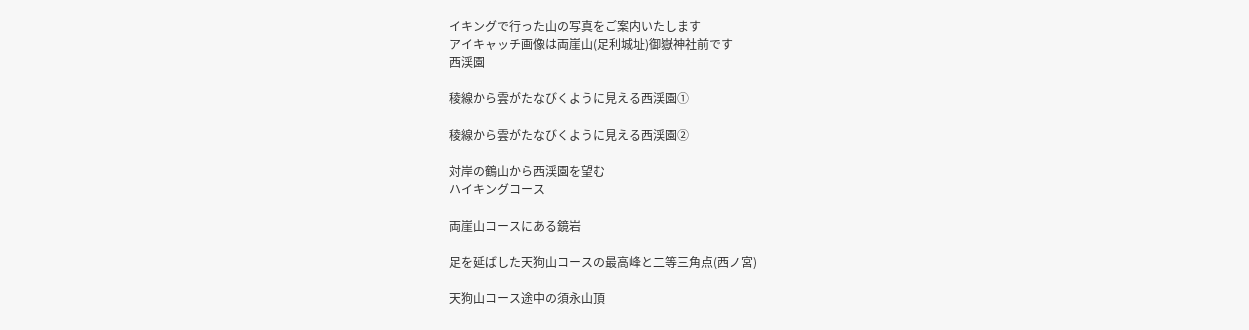イキングで行った山の写真をご案内いたします
アイキャッチ画像は両崖山(足利城址)御嶽神社前です
西渓園

稜線から雲がたなびくように見える西渓園①

稜線から雲がたなびくように見える西渓園②

対岸の鶴山から西渓園を望む
ハイキングコース

両崖山コースにある鏡岩

足を延ばした天狗山コースの最高峰と二等三角点(西ノ宮)

天狗山コース途中の須永山頂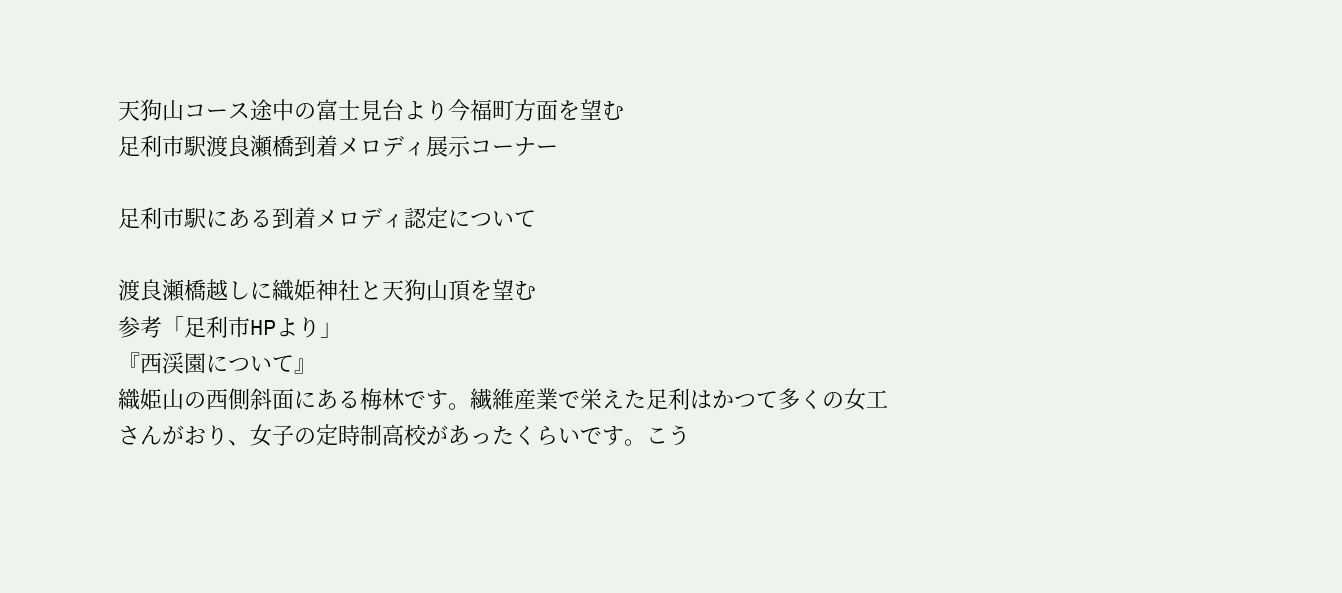天狗山コース途中の富士見台より今福町方面を望む
足利市駅渡良瀬橋到着メロディ展示コーナー

足利市駅にある到着メロディ認定について

渡良瀬橋越しに織姫神社と天狗山頂を望む
参考「足利市HPより」
『西渓園について』
織姫山の西側斜面にある梅林です。繊維産業で栄えた足利はかつて多くの女工さんがおり、女子の定時制高校があったくらいです。こう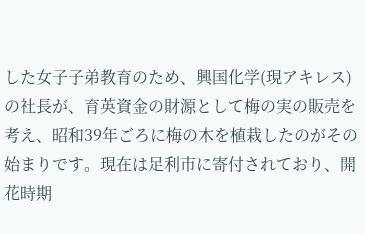した女子子弟教育のため、興国化学(現アキレス)の社長が、育英資金の財源として梅の実の販売を考え、昭和39年ごろに梅の木を植栽したのがその始まりです。現在は足利市に寄付されており、開花時期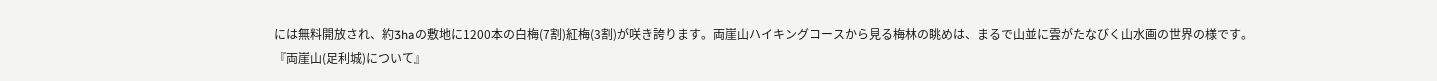には無料開放され、約3haの敷地に1200本の白梅(7割)紅梅(3割)が咲き誇ります。両崖山ハイキングコースから見る梅林の眺めは、まるで山並に雲がたなびく山水画の世界の様です。
『両崖山(足利城)について』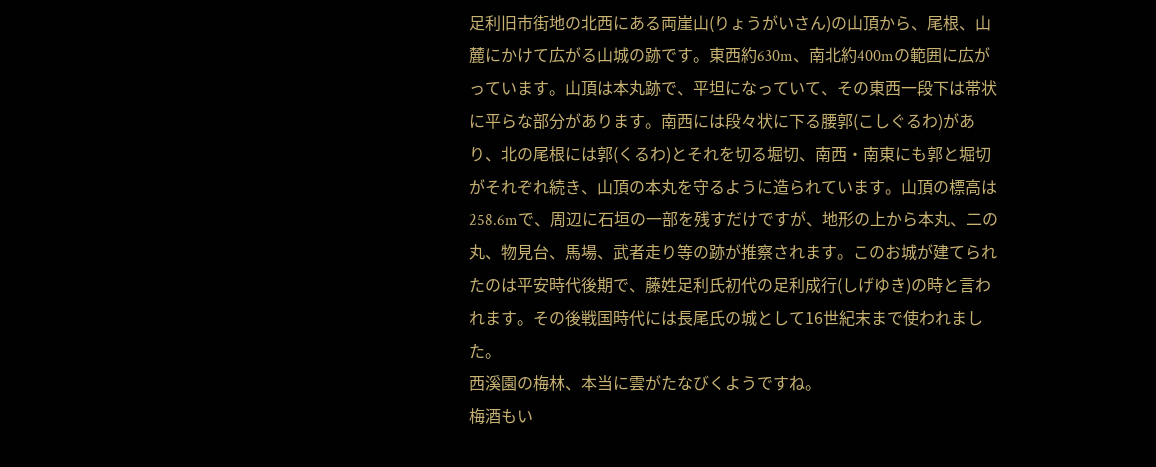足利旧市街地の北西にある両崖山(りょうがいさん)の山頂から、尾根、山麓にかけて広がる山城の跡です。東西約630m、南北約400mの範囲に広がっています。山頂は本丸跡で、平坦になっていて、その東西一段下は帯状に平らな部分があります。南西には段々状に下る腰郭(こしぐるわ)があり、北の尾根には郭(くるわ)とそれを切る堀切、南西・南東にも郭と堀切がそれぞれ続き、山頂の本丸を守るように造られています。山頂の標高は258.6mで、周辺に石垣の一部を残すだけですが、地形の上から本丸、二の丸、物見台、馬場、武者走り等の跡が推察されます。このお城が建てられたのは平安時代後期で、藤姓足利氏初代の足利成行(しげゆき)の時と言われます。その後戦国時代には長尾氏の城として16世紀末まで使われました。
西溪園の梅林、本当に雲がたなびくようですね。
梅酒もい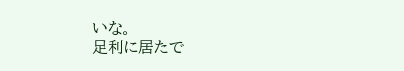いな。
足利に居たで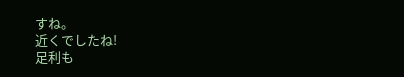すね。
近くでしたね!
足利も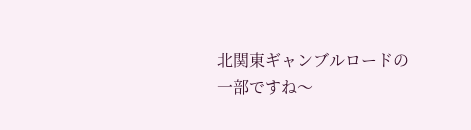北関東ギャンブルロードの
一部ですね〜